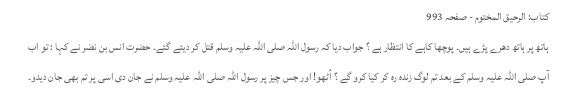کتاب: الرحیق المختوم - صفحہ 993
ہاتھ پر ہاتھ دھرے پڑے ہیں۔ پوچھا کاہے کا انتظار ہے ؟ جواب دیا کہ رسول اللہ صلی اللہ علیہ وسلم قتل کر دیئے گئے۔ حضرت انس بن نضر نے کہا : تو اب آپ صلی اللہ علیہ وسلم کے بعد تم لوگ زندہ رہ کر کیا کرو گے ؟ اُٹھو! اور جس چیز پر رسول اللہ صلی اللہ علیہ وسلم نے جان دی اسی پر تم بھی جان دیدو۔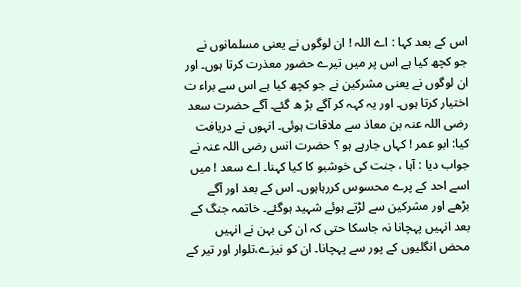اس کے بعد کہا : اے اللہ ! ان لوگوں نے یعنی مسلمانوں نے جو کچھ کیا ہے اس پر میں تیرے حضور معذرت کرتا ہوں۔ اور ان لوگوں نے یعنی مشرکین نے جو کچھ کیا ہے اس سے براء ت اختیار کرتا ہوں۔ اور یہ کہہ کر آگے بڑ ھ گئے۔ آگے حضرت سعد رضی اللہ عنہ بن معاذ سے ملاقات ہوئی۔ انہوں نے دریافت کیا: ابو عمر ! کہاں جارہے ہو ؟ حضرت انس رضی اللہ عنہ نے جواب دیا : آہا ، جنت کی خوشبو کا کیا کہنا۔ اے سعد ! میں اسے احد کے پرے محسوس کررہاہوں۔ اس کے بعد اور آگے بڑھے اور مشرکین سے لڑتے ہوئے شہید ہوگئے۔ خاتمہ جنگ کے بعد انہیں پہچانا نہ جاسکا حتی کہ ان کی بہن نے انہیں محض انگلیوں کے پور سے پہچانا۔ ان کو نیزے،تلوار اور تیر کے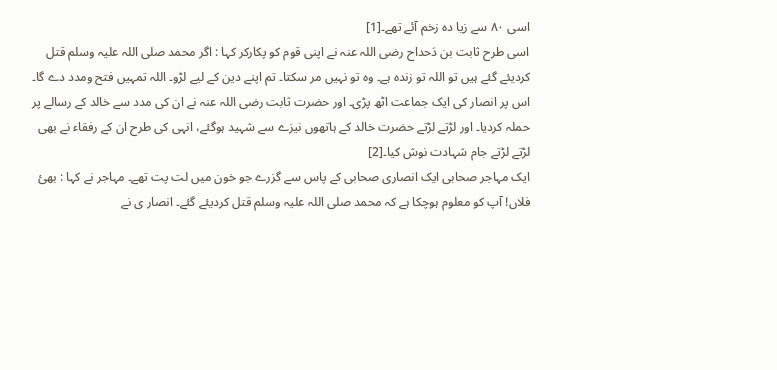اسی ۸۰ سے زیا دہ زخم آئے تھے۔[1]
اسی طرح ثابت بن دَحداح رضی اللہ عنہ نے اپنی قوم کو پکارکر کہا : اگر محمد صلی اللہ علیہ وسلم قتل کردیئے گئے ہیں تو اللہ تو زندہ ہے۔ وہ تو نہیں مر سکتا۔ تم اپنے دین کے لیے لڑو۔ اللہ تمہیں فتح ومدد دے گا۔ اس پر انصار کی ایک جماعت اٹھ پڑی۔ اور حضرت ثابت رضی اللہ عنہ نے ان کی مدد سے خالد کے رسالے پر حملہ کردیا۔ اور لڑتے لڑتے حضرت خالد کے ہاتھوں نیزے سے شہید ہوگئے، انہی کی طرح ان کے رفقاء نے بھی لڑتے لڑتے جام شہادت نوش کیا۔[2]
ایک مہاجر صحابی ایک انصاری صحابی کے پاس سے گزرے جو خون میں لت پت تھے۔ مہاجر نے کہا : بھئ فلاں! آپ کو معلوم ہوچکا ہے کہ محمد صلی اللہ علیہ وسلم قتل کردیئے گئے۔ انصار ی نے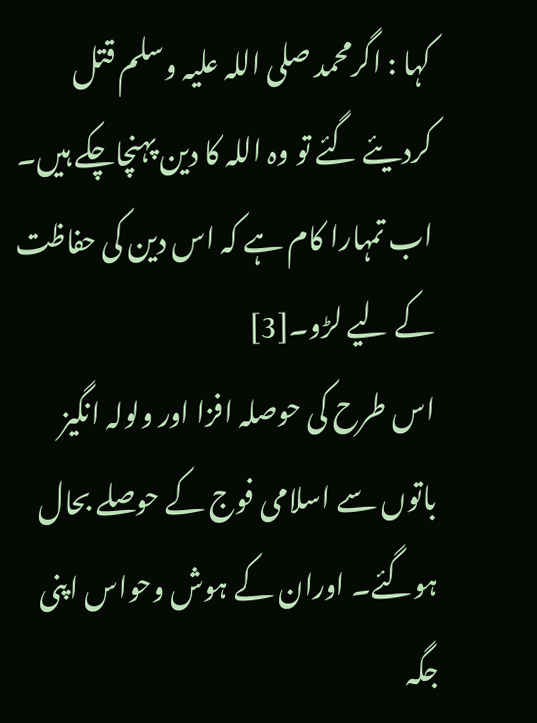کہا : اگرمحمد صلی اللہ علیہ وسلم قتل کردیئے گئے تو وہ اللہ کا دین پہنچاچکے ہیں۔ اب تمہارا کام ہے کہ اس دین کی حفاظت کے لیے لڑو۔[3]
اس طرح کی حوصلہ افزا اور ولولہ انگیز باتوں سے اسلامی فوج کے حوصلے بحال ہوگئے۔ اوران کے ہوش وحواس اپنی جگہ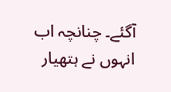آگئے۔ چنانچہ اب انہوں نے ہتھیار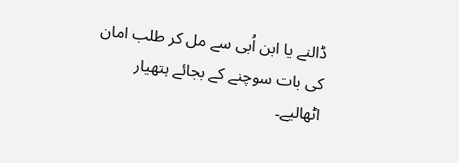ڈالنے یا ابن اُبی سے مل کر طلب امان کی بات سوچنے کے بجائے ہتھیار اٹھالیے۔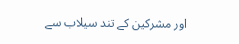اور مشرکین کے تند سیلاب سے